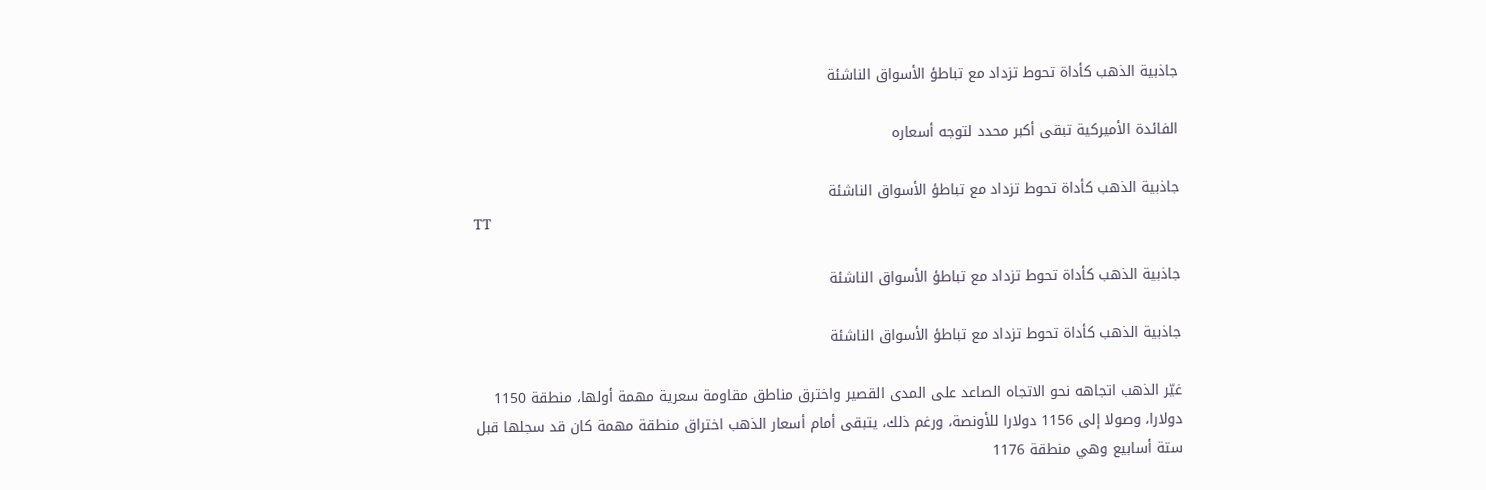جاذبية الذهب كأداة تحوط تزداد مع تباطؤ الأسواق الناشئة

الفائدة الأميركية تبقى أكبر محدد لتوجه أسعاره

جاذبية الذهب كأداة تحوط تزداد مع تباطؤ الأسواق الناشئة
TT

جاذبية الذهب كأداة تحوط تزداد مع تباطؤ الأسواق الناشئة

جاذبية الذهب كأداة تحوط تزداد مع تباطؤ الأسواق الناشئة

غيّر الذهب اتجاهه نحو الاتجاه الصاعد على المدى القصير واخترق مناطق مقاومة سعرية مهمة أولها، منطقة 1150 دولارا، وصولا إلى 1156 دولارا للأونصة، ورغم ذلك، يتبقى أمام أسعار الذهب اختراق منطقة مهمة كان قد سجلها قبل ستة أسابيع وهي منطقة 1176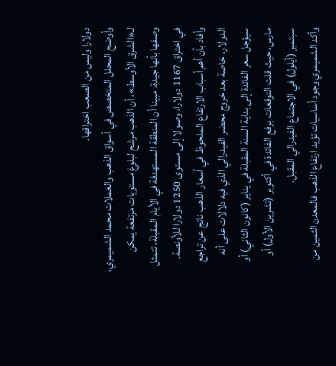دولارا وليس من الصعب اختراقها.
وأوضح المحلل المتخصص في أسواق الذهب والعملات محمد الشميمري، لـ«الشرق الأوسط»، أن الذهب مرشح لبلوغ مستويات مرتفعة يمكن وصفها بأنها جيدة، مبينا أن المنطقة المستهدفة في الأيام المقبلة، تتمثل في اختراق 1167 دولارا، وصولا إلى مستوى 1250 دولارا للأونصة.
وأفاد بأن أهم أسباب الارتفاع الملحوظ في أسعار الذهب ناتج عن تراجع الدولار، خاصة بعد خروج محضر الفيدرالي الذي فيه دلالات على أنه سيؤجل سعر الفائدة إلى بداية السنة المقبلة في يناير (كانون الثاني) أو مارس، حيث قلت التوقعات برفع الفائدة في أكتوبر (تشرين الأول) أو سبتمبر (أيلول) في الاجتماع الفيدرالي المقبل.
وأكد الشميمري وجود أساسيات تؤيد ارتفاع الذهب فالمعدن الثمين من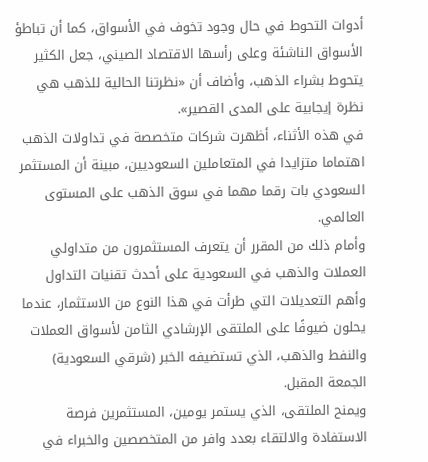أدوات التحوط في حال وجود تخوف في الأسواق، كما أن تباطؤ الأسواق الناشئة وعلى رأسها الاقتصاد الصيني، جعل الكثير يتحوط بشراء الذهب، وأضاف أن «نظرتنا الحالية للذهب هي نظرة إيجابية على المدى القصير».
في هذه الأثناء، أظهرت شركات متخصصة في تداولات الذهب اهتماما متزايدا في المتعاملين السعوديين، مبينة أن المستثمر السعودي بات رقما مهما في سوق الذهب على المستوى العالمي.
وأمام ذلك من المقرر أن يتعرف المستثمرون من متداولي العملات والذهب في السعودية على أحدث تقنيات التداول وأهم التعديلات التي طرأت في هذا النوع من الاستثمار، عندما يحلون ضيوفًا على الملتقى الإرشادي الثامن لأسواق العملات والنفط والذهب، الذي تستضيفه الخبر (شرقي السعودية) الجمعة المقبل.
ويمنح الملتقى، الذي يستمر يومين، المستثمرين فرصة الاستفادة والالتقاء بعدد وافر من المتخصصين والخبراء في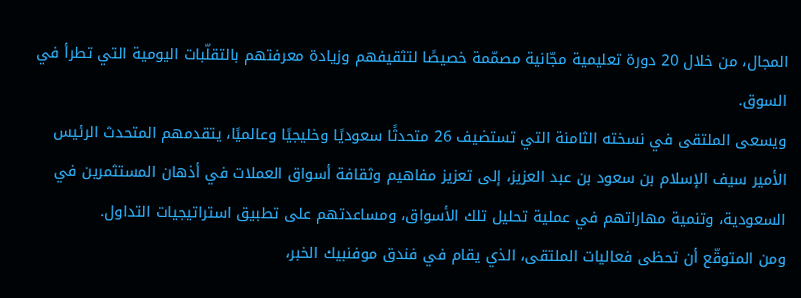المجال، من خلال 20 دورة تعليمية مجّانية مصمّمة خصيصًا لتثقيفهم وزيادة معرفتهم بالتقلّبات اليومية التي تطرأ في السوق.
ويسعى الملتقى في نسخته الثامنة التي تستضيف 26 متحدثًا سعوديًا وخليجيًا وعالميًا، يتقدمهم المتحدث الرئيس الأمير سيف الإسلام بن سعود بن عبد العزيز، إلى تعزيز مفاهيم وثقافة أسواق العملات في أذهان المستثمرين في السعودية، وتنمية مهاراتهم في عملية تحليل تلك الأسواق، ومساعدتهم على تطبيق استراتيجيات التداول.
ومن المتوقّع أن تحظى فعاليات الملتقى، الذي يقام في فندق موفنبيك الخبر،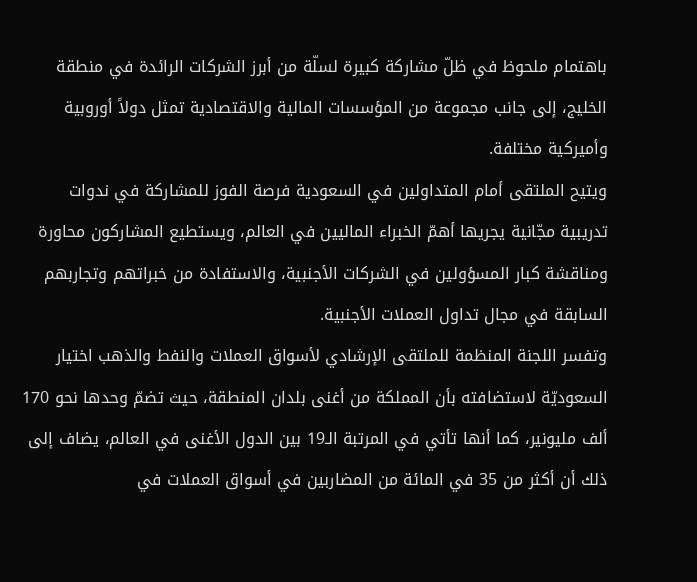باهتمام ملحوظ في ظلّ مشاركة كبيرة لسلّة من أبرز الشركات الرائدة في منطقة الخليج، إلى جانب مجموعة من المؤسسات المالية والاقتصادية تمثل دولاً أوروبية وأميركية مختلفة.
ويتيح الملتقى أمام المتداولين في السعودية فرصة الفوز للمشاركة في ندوات تدريبية مجّانية يجريها أهمّ الخبراء الماليين في العالم، ويستطيع المشاركون محاورة ومناقشة كبار المسؤولين في الشركات الأجنبية، والاستفادة من خبراتهم وتجاربهم السابقة في مجال تداول العملات الأجنبية.
وتفسر اللجنة المنظمة للملتقى الإرشادي لأسواق العملات والنفط والذهب اختيار السعوديّة لاستضافته بأن المملكة من أغنى بلدان المنطقة، حيث تضمّ وحدها نحو 170 ألف مليونير، كما أنها تأتي في المرتبة الـ19 بين الدول الأغنى في العالم، يضاف إلى ذلك أن أكثر من 35 في المائة من المضاربين في أسواق العملات في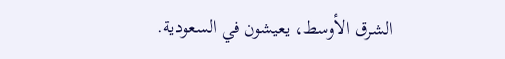الشرق الأوسط، يعيشون في السعودية.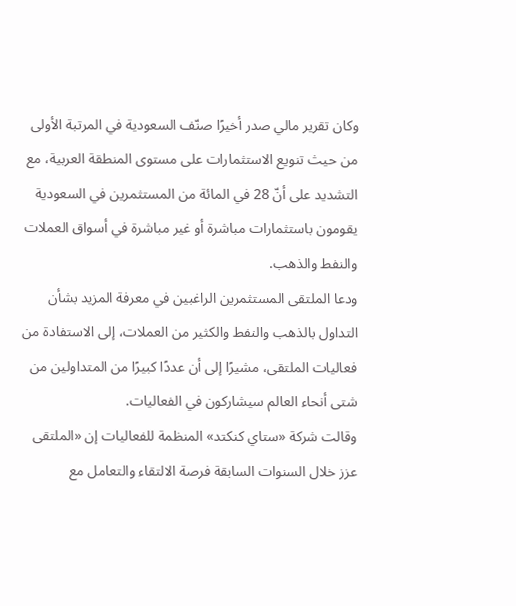وكان تقرير مالي صدر أخيرًا صنّف السعودية في المرتبة الأولى من حيث تنويع الاستثمارات على مستوى المنطقة العربية، مع التشديد على أنّ 28 في المائة من المستثمرين في السعودية يقومون باستثمارات مباشرة أو غير مباشرة في أسواق العملات والنفط والذهب.
ودعا الملتقى المستثمرين الراغبين في معرفة المزيد بشأن التداول بالذهب والنفط والكثير من العملات، إلى الاستفادة من فعاليات الملتقى، مشيرًا إلى أن عددًا كبيرًا من المتداولين من شتى أنحاء العالم سيشاركون في الفعاليات.
وقالت شركة «ستاي كنكتد» المنظمة للفعاليات إن «الملتقى عزز خلال السنوات السابقة فرصة الالتقاء والتعامل مع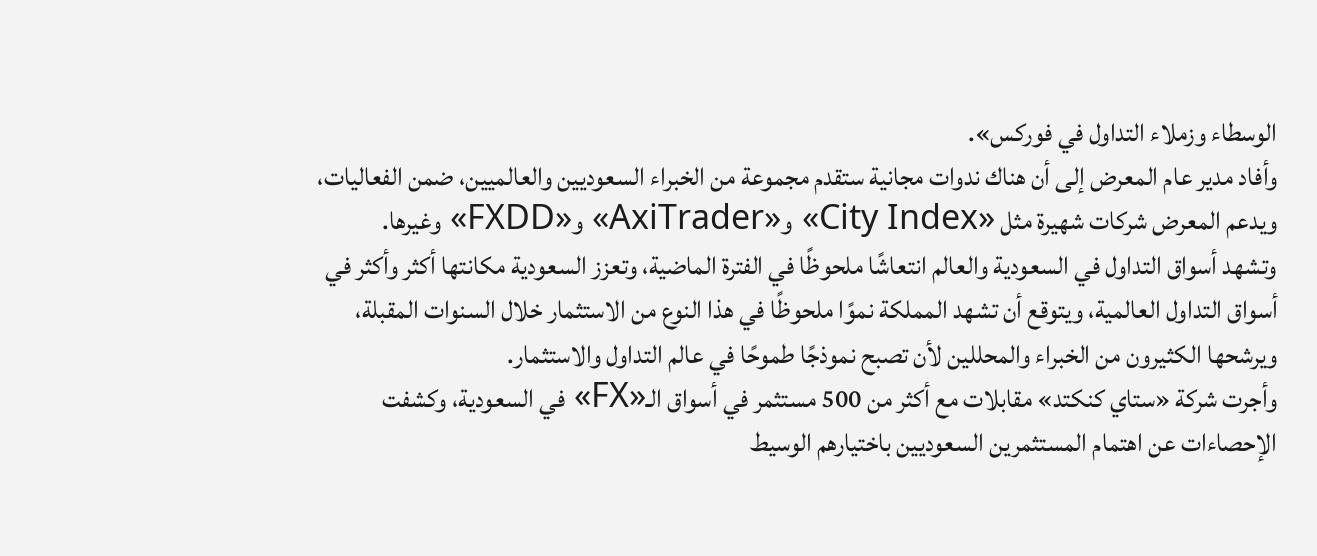الوسطاء وزملاء التداول في فوركس».
وأفاد مدير عام المعرض إلى أن هناك ندوات مجانية ستقدم مجموعة من الخبراء السعوديين والعالميين، ضمن الفعاليات، ويدعم المعرض شركات شهيرة مثل «City Index» و«AxiTrader» و«FXDD» وغيرها.
وتشهد أسواق التداول في السعودية والعالم انتعاشًا ملحوظًا في الفترة الماضية، وتعزز السعودية مكانتها أكثر وأكثر في أسواق التداول العالمية، ويتوقع أن تشهد المملكة نموًا ملحوظًا في هذا النوع من الاستثمار خلال السنوات المقبلة، ويرشحها الكثيرون من الخبراء والمحللين لأن تصبح نموذجًا طموحًا في عالم التداول والاستثمار.
وأجرت شركة «ستاي كنكتد» مقابلات مع أكثر من 500 مستثمر في أسواق الـ«FX» في السعودية، وكشفت الإحصاءات عن اهتمام المستثمرين السعوديين باختيارهم الوسيط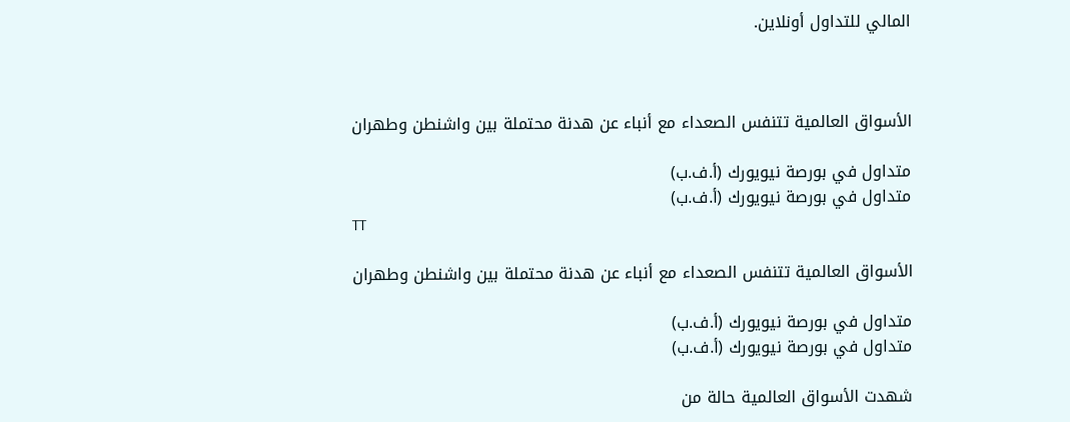المالي للتداول أونلاين.



الأسواق العالمية تتنفس الصعداء مع أنباء عن هدنة محتملة بين واشنطن وطهران

متداول في بورصة نيويورك (أ.ف.ب)
متداول في بورصة نيويورك (أ.ف.ب)
TT

الأسواق العالمية تتنفس الصعداء مع أنباء عن هدنة محتملة بين واشنطن وطهران

متداول في بورصة نيويورك (أ.ف.ب)
متداول في بورصة نيويورك (أ.ف.ب)

شهدت الأسواق العالمية حالة من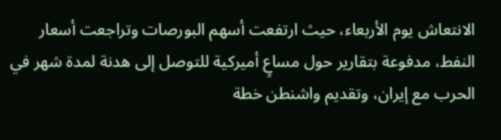الانتعاش يوم الأربعاء، حيث ارتفعت أسهم البورصات وتراجعت أسعار النفط، مدفوعة بتقارير حول مساعٍ أميركية للتوصل إلى هدنة لمدة شهر في الحرب مع إيران، وتقديم واشنطن خطة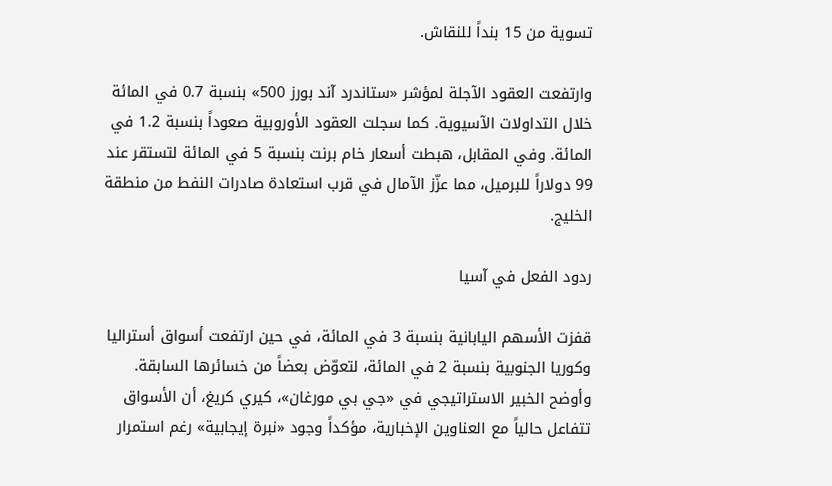تسوية من 15 بنداً للنقاش.

وارتفعت العقود الآجلة لمؤشر «ستاندرد آند بورز 500» بنسبة 0.7 في المائة خلال التداولات الآسيوية. كما سجلت العقود الأوروبية صعوداً بنسبة 1.2 في المائة. وفي المقابل، هبطت أسعار خام برنت بنسبة 5 في المائة لتستقر عند 99 دولاراً للبرميل، مما عزّز الآمال في قرب استعادة صادرات النفط من منطقة الخليج.

ردود الفعل في آسيا

قفزت الأسهم اليابانية بنسبة 3 في المائة، في حين ارتفعت أسواق أستراليا وكوريا الجنوبية بنسبة 2 في المائة، لتعوّض بعضاً من خسائرها السابقة. وأوضح الخبير الاستراتيجي في «جي بي مورغان»، كيري كريغ، أن الأسواق تتفاعل حالياً مع العناوين الإخبارية، مؤكداً وجود «نبرة إيجابية» رغم استمرار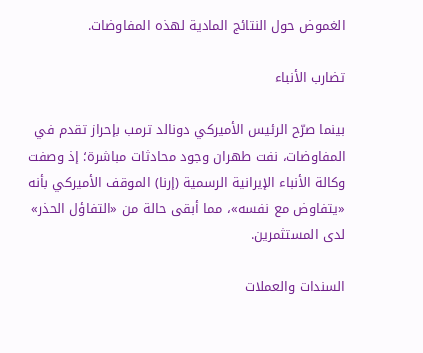الغموض حول النتائج المادية لهذه المفاوضات.

تضارب الأنباء

بينما صرّح الرئيس الأميركي دونالد ترمب بإحراز تقدم في المفاوضات، نفت طهران وجود محادثات مباشرة؛ إذ وصفت وكالة الأنباء الإيرانية الرسمية (إرنا) الموقف الأميركي بأنه «يتفاوض مع نفسه»، مما أبقى حالة من «التفاؤل الحذر» لدى المستثمرين.

السندات والعملات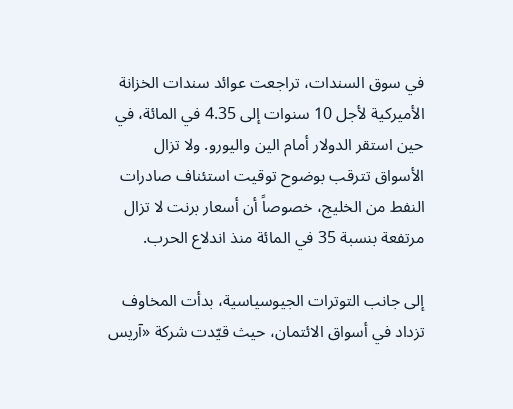في سوق السندات، تراجعت عوائد سندات الخزانة الأميركية لأجل 10 سنوات إلى 4.35 في المائة، في حين استقر الدولار أمام الين واليورو. ولا تزال الأسواق تترقب بوضوح توقيت استئناف صادرات النفط من الخليج، خصوصاً أن أسعار برنت لا تزال مرتفعة بنسبة 35 في المائة منذ اندلاع الحرب.

إلى جانب التوترات الجيوسياسية، بدأت المخاوف تزداد في أسواق الائتمان، حيث قيّدت شركة «آريس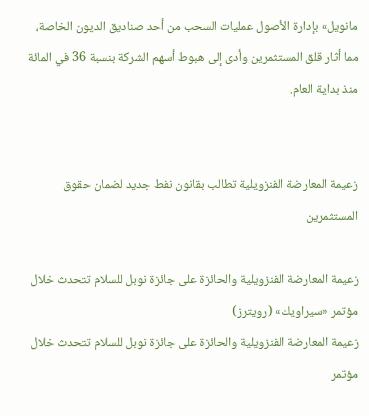مانويل» بإدارة الأصول عمليات السحب من أحد صناديق الديون الخاصة، مما أثار قلق المستثمرين وأدى إلى هبوط أسهم الشركة بنسبة 36 في المائة منذ بداية العام.


زعيمة المعارضة الفنزويلية تطالب بقانون نفط جديد لضمان حقوق المستثمرين

زعيمة المعارضة الفنزويلية والحائزة على جائزة نوبل للسلام تتحدث خلال مؤتمر «سيراويك» (رويترز)
زعيمة المعارضة الفنزويلية والحائزة على جائزة نوبل للسلام تتحدث خلال مؤتمر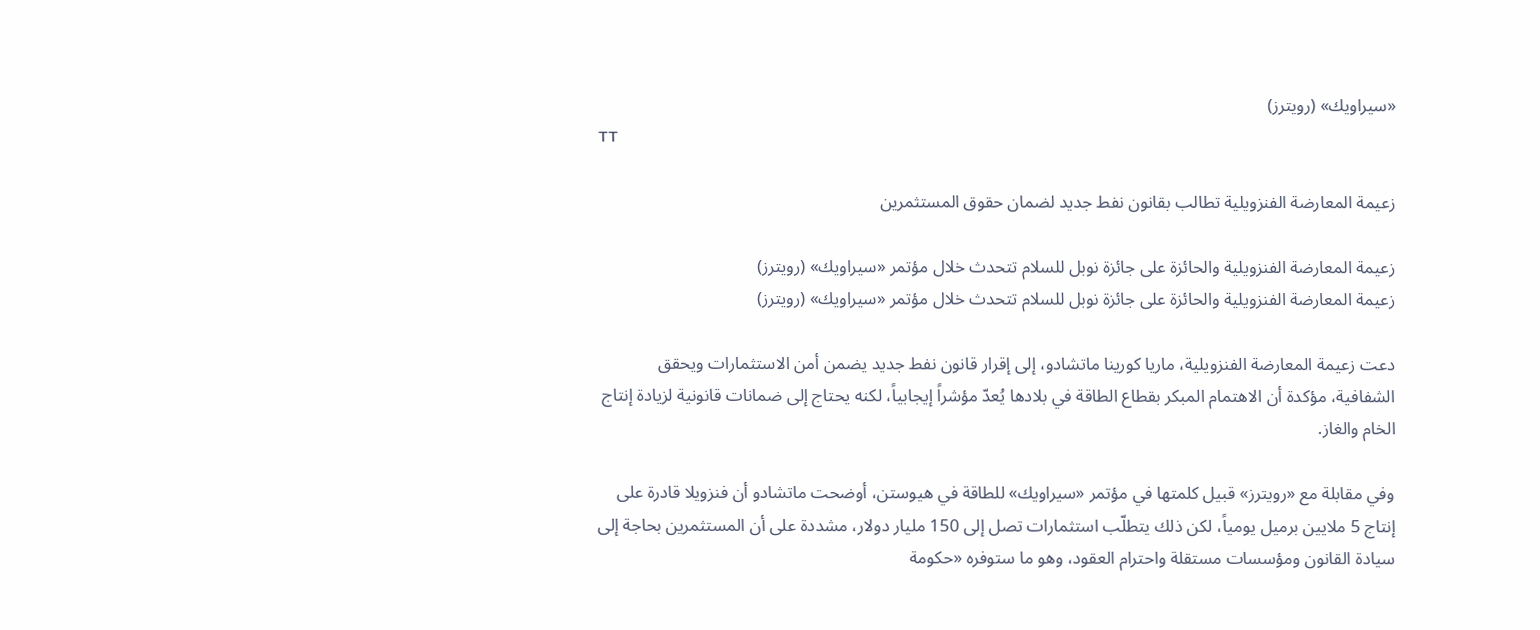«سيراويك» (رويترز)
TT

زعيمة المعارضة الفنزويلية تطالب بقانون نفط جديد لضمان حقوق المستثمرين

زعيمة المعارضة الفنزويلية والحائزة على جائزة نوبل للسلام تتحدث خلال مؤتمر «سيراويك» (رويترز)
زعيمة المعارضة الفنزويلية والحائزة على جائزة نوبل للسلام تتحدث خلال مؤتمر «سيراويك» (رويترز)

دعت زعيمة المعارضة الفنزويلية، ماريا كورينا ماتشادو، إلى إقرار قانون نفط جديد يضمن أمن الاستثمارات ويحقق الشفافية، مؤكدة أن الاهتمام المبكر بقطاع الطاقة في بلادها يُعدّ مؤشراً إيجابياً، لكنه يحتاج إلى ضمانات قانونية لزيادة إنتاج الخام والغاز.

وفي مقابلة مع «رويترز» قبيل كلمتها في مؤتمر «سيراويك» للطاقة في هيوستن، أوضحت ماتشادو أن فنزويلا قادرة على إنتاج 5 ملايين برميل يومياً، لكن ذلك يتطلّب استثمارات تصل إلى 150 مليار دولار، مشددة على أن المستثمرين بحاجة إلى سيادة القانون ومؤسسات مستقلة واحترام العقود، وهو ما ستوفره «حكومة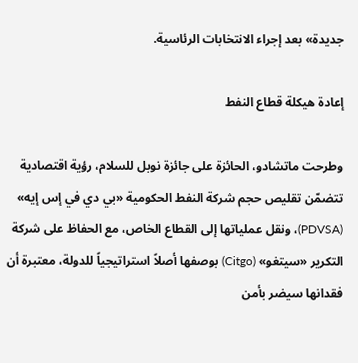جديدة» بعد إجراء الانتخابات الرئاسية.

إعادة هيكلة قطاع النفط

وطرحت ماتشادو، الحائزة على جائزة نوبل للسلام، رؤية اقتصادية تتضمّن تقليص حجم شركة النفط الحكومية «بي دي في إس إيه» (PDVSA)، ونقل عملياتها إلى القطاع الخاص، مع الحفاظ على شركة التكرير «سيتغو» (Citgo) بوصفها أصلاً استراتيجياً للدولة، معتبرة أن فقدانها سيضر بأمن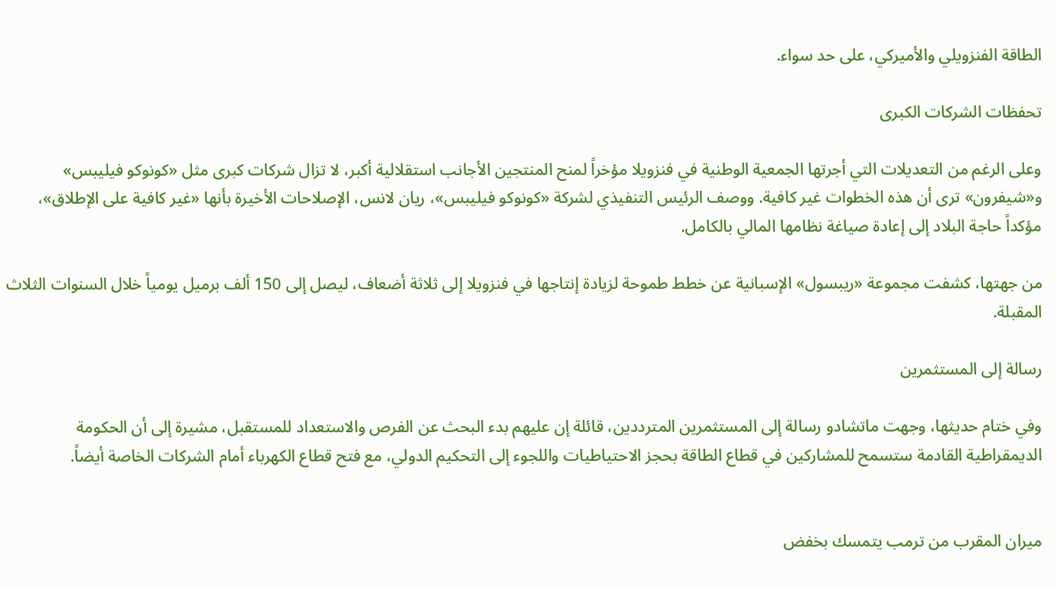الطاقة الفنزويلي والأميركي، على حد سواء.

تحفظات الشركات الكبرى

وعلى الرغم من التعديلات التي أجرتها الجمعية الوطنية في فنزويلا مؤخراً لمنح المنتجين الأجانب استقلالية أكبر، لا تزال شركات كبرى مثل «كونوكو فيليبس» و«شيفرون» ترى أن هذه الخطوات غير كافية. ووصف الرئيس التنفيذي لشركة «كونوكو فيليبس»، ريان لانس، الإصلاحات الأخيرة بأنها «غير كافية على الإطلاق»، مؤكداً حاجة البلاد إلى إعادة صياغة نظامها المالي بالكامل.

من جهتها، كشفت مجموعة «ريبسول» الإسبانية عن خطط طموحة لزيادة إنتاجها في فنزويلا إلى ثلاثة أضعاف، ليصل إلى 150 ألف برميل يومياً خلال السنوات الثلاث المقبلة.

رسالة إلى المستثمرين

وفي ختام حديثها، وجهت ماتشادو رسالة إلى المستثمرين المترددين، قائلة إن عليهم بدء البحث عن الفرص والاستعداد للمستقبل، مشيرة إلى أن الحكومة الديمقراطية القادمة ستسمح للمشاركين في قطاع الطاقة بحجز الاحتياطيات واللجوء إلى التحكيم الدولي، مع فتح قطاع الكهرباء أمام الشركات الخاصة أيضاً.


ميران المقرب من ترمب يتمسك بخفض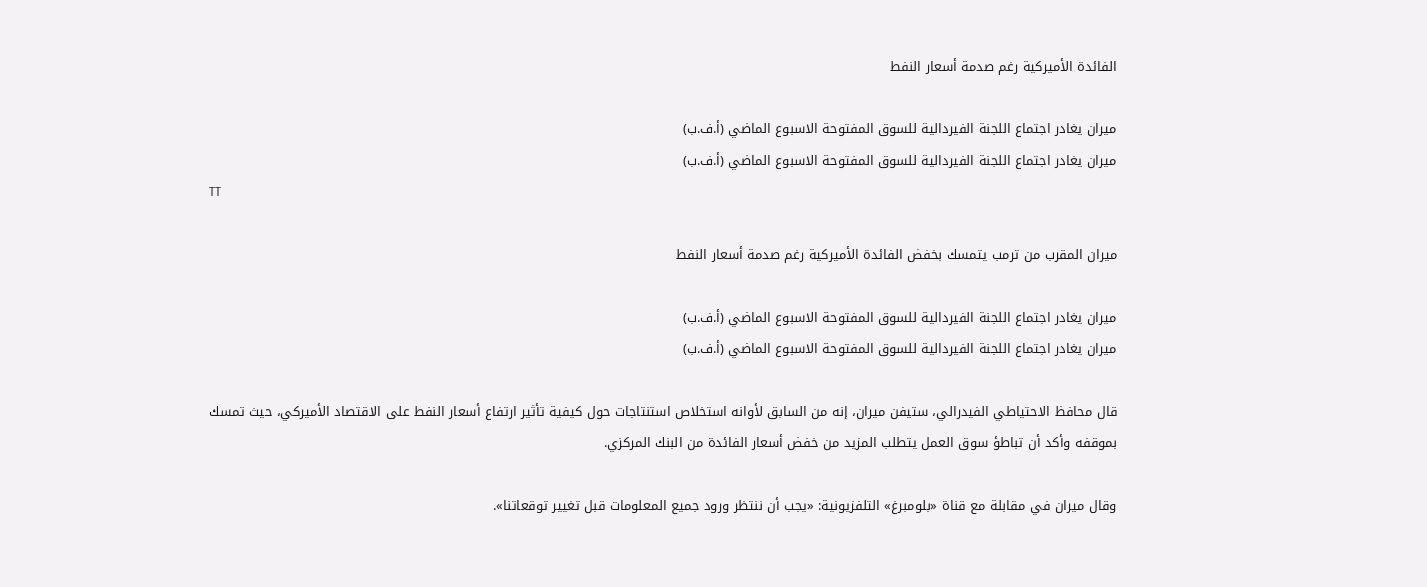الفائدة الأميركية رغم صدمة أسعار النفط

ميران يغادر اجتماع اللجنة الفيردالية للسوق المفتوحة الاسبوع الماضي (أ.ف.ب)
ميران يغادر اجتماع اللجنة الفيردالية للسوق المفتوحة الاسبوع الماضي (أ.ف.ب)
TT

ميران المقرب من ترمب يتمسك بخفض الفائدة الأميركية رغم صدمة أسعار النفط

ميران يغادر اجتماع اللجنة الفيردالية للسوق المفتوحة الاسبوع الماضي (أ.ف.ب)
ميران يغادر اجتماع اللجنة الفيردالية للسوق المفتوحة الاسبوع الماضي (أ.ف.ب)

قال محافظ الاحتياطي الفيدرالي، ستيفن ميران، إنه من السابق لأوانه استخلاص استنتاجات حول كيفية تأثير ارتفاع أسعار النفط على الاقتصاد الأميركي، حيث تمسك بموقفه وأكد أن تباطؤ سوق العمل يتطلب المزيد من خفض أسعار الفائدة من البنك المركزي.

وقال ميران في مقابلة مع قناة «بلومبرغ» التلفزيونية: «يجب أن ننتظر ورود جميع المعلومات قبل تغيير توقعاتنا».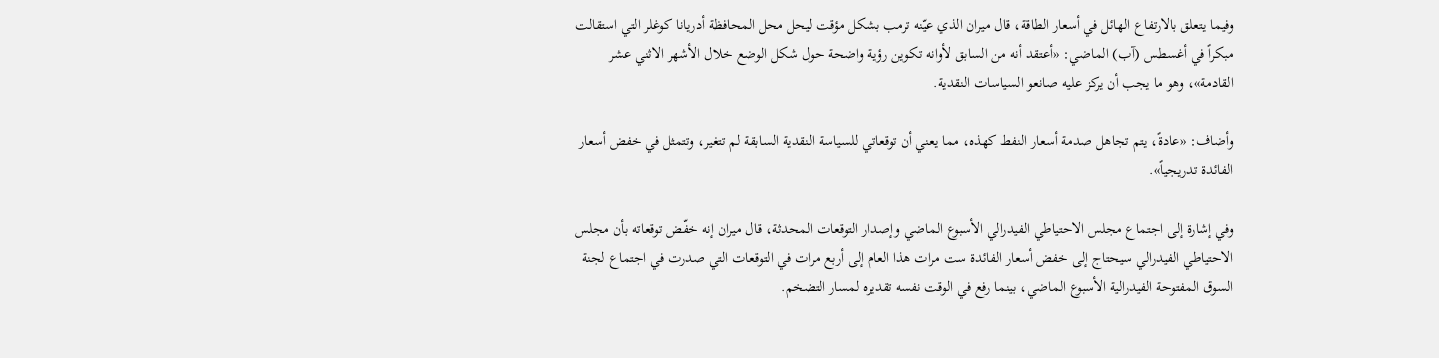وفيما يتعلق بالارتفاع الهائل في أسعار الطاقة، قال ميران الذي عيّنه ترمب بشكل مؤقت ليحل محل المحافظة أدريانا كوغلر التي استقالت مبكراً في أغسطس (آب) الماضي: «أعتقد أنه من السابق لأوانه تكوين رؤية واضحة حول شكل الوضع خلال الأشهر الاثني عشر القادمة»، وهو ما يجب أن يركز عليه صانعو السياسات النقدية.

وأضاف: «عادةً، يتم تجاهل صدمة أسعار النفط كهذه، مما يعني أن توقعاتي للسياسة النقدية السابقة لم تتغير، وتتمثل في خفض أسعار الفائدة تدريجياً».

وفي إشارة إلى اجتماع مجلس الاحتياطي الفيدرالي الأسبوع الماضي وإصدار التوقعات المحدثة، قال ميران إنه خفّض توقعاته بأن مجلس الاحتياطي الفيدرالي سيحتاج إلى خفض أسعار الفائدة ست مرات هذا العام إلى أربع مرات في التوقعات التي صدرت في اجتماع لجنة السوق المفتوحة الفيدرالية الأسبوع الماضي، بينما رفع في الوقت نفسه تقديره لمسار التضخم.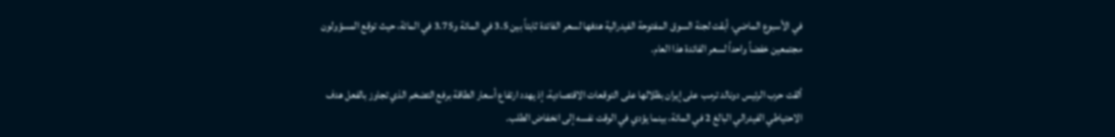في الأسبوع الماضي، أبقت لجنة السوق المفتوحة الفيدرالية هدفها لسعر الفائدة ثابتاً بين 3.5 في المائة و3.75 في المائة، حيث توقع المسؤولون مجتمعين خفضاً واحداً لسعر الفائدة هذا العام.

ألقت حرب الرئيس دونالد ترمب على إيران بظلالها على التوقعات الاقتصادية، إذ يهدد ارتفاع أسعار الطاقة برفع التضخم الذي تجاوز بالفعل هدف الاحتياطي الفيدرالي البالغ 2 في المائة، بينما يؤدي في الوقت نفسه إلى انخفاض الطلب.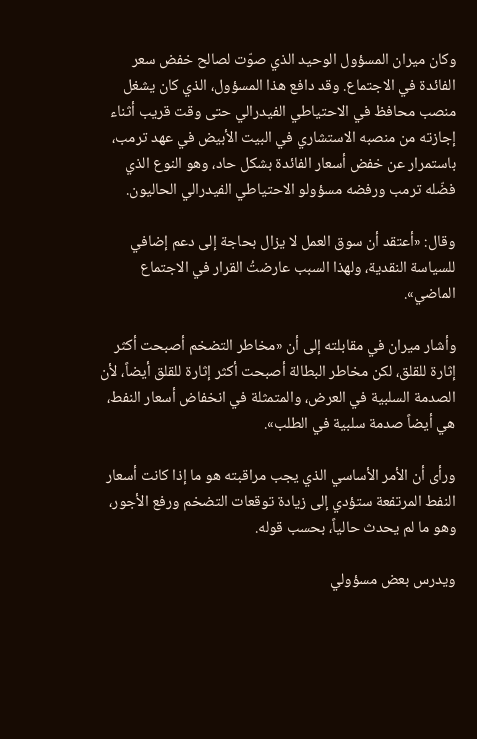وكان ميران المسؤول الوحيد الذي صوّت لصالح خفض سعر الفائدة في الاجتماع. وقد دافع هذا المسؤول، الذي كان يشغل منصب محافظ في الاحتياطي الفيدرالي حتى وقت قريب أثناء إجازته من منصبه الاستشاري في البيت الأبيض في عهد ترمب، باستمرار عن خفض أسعار الفائدة بشكل حاد، وهو النوع الذي فضّله ترمب ورفضه مسؤولو الاحتياطي الفيدرالي الحاليون.

وقال: «أعتقد أن سوق العمل لا يزال بحاجة إلى دعم إضافي للسياسة النقدية، ولهذا السبب عارضتُ القرار في الاجتماع الماضي».

وأشار ميران في مقابلته إلى أن «مخاطر التضخم أصبحت أكثر إثارة للقلق، لكن مخاطر البطالة أصبحت أكثر إثارة للقلق أيضاً، لأن الصدمة السلبية في العرض، والمتمثلة في انخفاض أسعار النفط، هي أيضاً صدمة سلبية في الطلب».

ورأى أن الأمر الأساسي الذي يجب مراقبته هو ما إذا كانت أسعار النفط المرتفعة ستؤدي إلى زيادة توقعات التضخم ورفع الأجور، وهو ما لم يحدث حالياً، بحسب قوله.

ويدرس بعض مسؤولي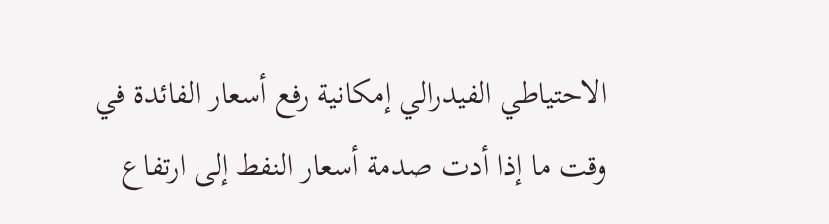الاحتياطي الفيدرالي إمكانية رفع أسعار الفائدة في وقت ما إذا أدت صدمة أسعار النفط إلى ارتفاع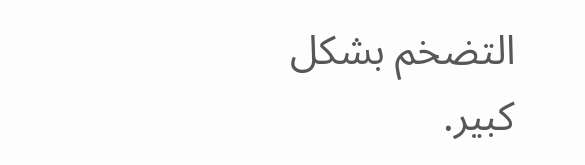التضخم بشكل كبير.